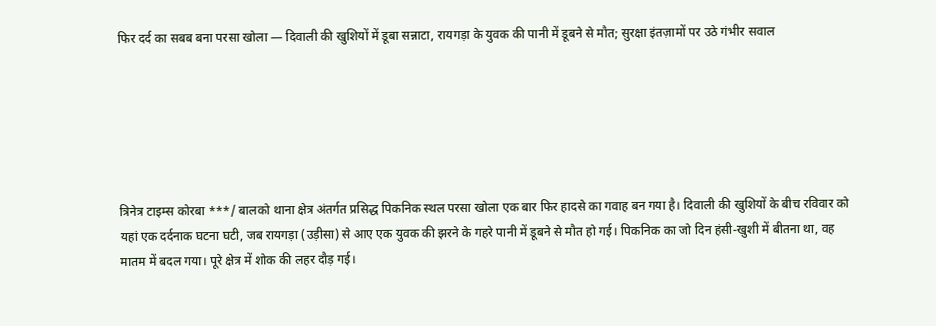फिर दर्द का सबब बना परसा खोला — दिवाली की खुशियों में डूबा सन्नाटा, रायगड़ा के युवक की पानी में डूबने से मौत; सुरक्षा इंतज़ामों पर उठे गंभीर सवाल






त्रिनेत्र टाइम्स कोरबा ***/ बालको थाना क्षेत्र अंतर्गत प्रसिद्ध पिकनिक स्थल परसा खोला एक बार फिर हादसे का गवाह बन गया है। दिवाली की खुशियों के बीच रविवार को यहां एक दर्दनाक घटना घटी, जब रायगड़ा (उड़ीसा) से आए एक युवक की झरने के गहरे पानी में डूबने से मौत हो गई। पिकनिक का जो दिन हंसी-खुशी में बीतना था, वह मातम में बदल गया। पूरे क्षेत्र में शोक की लहर दौड़ गई।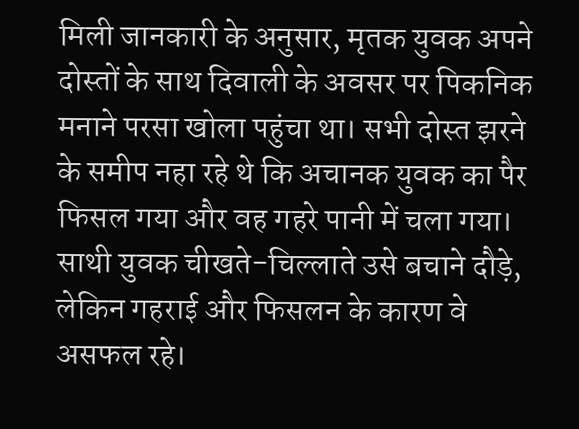मिली जानकारी के अनुसार, मृतक युवक अपने दोस्तों के साथ दिवाली के अवसर पर पिकनिक मनाने परसा खोला पहुंचा था। सभी दोस्त झरने के समीप नहा रहे थे कि अचानक युवक का पैर फिसल गया और वह गहरे पानी में चला गया। साथी युवक चीखते-चिल्लाते उसे बचाने दौड़े, लेकिन गहराई और फिसलन के कारण वे असफल रहे।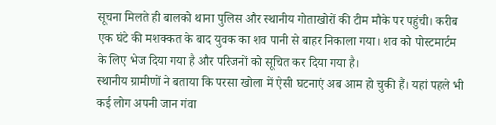सूचना मिलते ही बालको थाना पुलिस और स्थानीय गोताखोरों की टीम मौके पर पहुंची। करीब एक घंटे की मशक्कत के बाद युवक का शव पानी से बाहर निकाला गया। शव को पोस्टमार्टम के लिए भेज दिया गया है और परिजनों को सूचित कर दिया गया है।
स्थानीय ग्रामीणों ने बताया कि परसा खोला में ऐसी घटनाएं अब आम हो चुकी हैं। यहां पहले भी कई लोग अपनी जान गंवा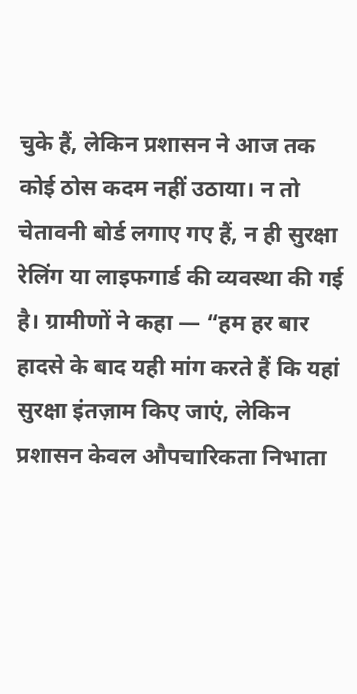चुके हैं, लेकिन प्रशासन ने आज तक कोई ठोस कदम नहीं उठाया। न तो चेतावनी बोर्ड लगाए गए हैं, न ही सुरक्षा रेलिंग या लाइफगार्ड की व्यवस्था की गई है। ग्रामीणों ने कहा — “हम हर बार हादसे के बाद यही मांग करते हैं कि यहां सुरक्षा इंतज़ाम किए जाएं, लेकिन प्रशासन केवल औपचारिकता निभाता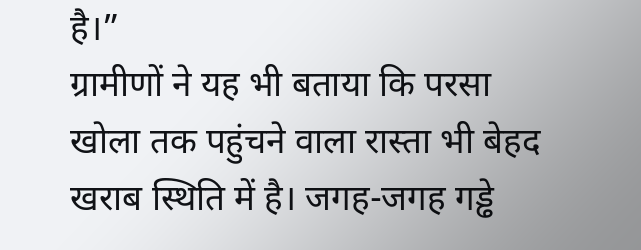है।”
ग्रामीणों ने यह भी बताया कि परसा खोला तक पहुंचने वाला रास्ता भी बेहद खराब स्थिति में है। जगह-जगह गड्ढे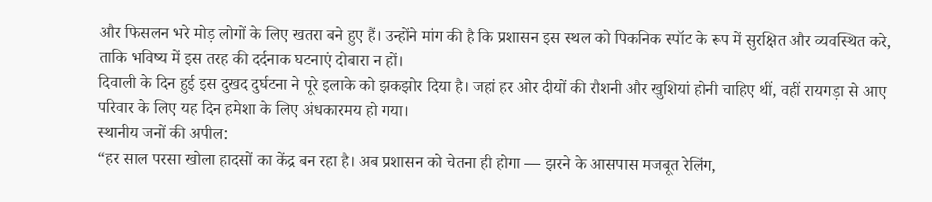और फिसलन भरे मोड़ लोगों के लिए खतरा बने हुए हैं। उन्होंने मांग की है कि प्रशासन इस स्थल को पिकनिक स्पॉट के रूप में सुरक्षित और व्यवस्थित करे, ताकि भविष्य में इस तरह की दर्दनाक घटनाएं दोबारा न हों।
दिवाली के दिन हुई इस दुखद दुर्घटना ने पूरे इलाके को झकझोर दिया है। जहां हर ओर दीयों की रौशनी और खुशियां होनी चाहिए थीं, वहीं रायगड़ा से आए परिवार के लिए यह दिन हमेशा के लिए अंधकारमय हो गया।
स्थानीय जनों की अपील:
“हर साल परसा खोला हादसों का केंद्र बन रहा है। अब प्रशासन को चेतना ही होगा — झरने के आसपास मजबूत रेलिंग,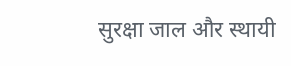सुरक्षा जाल और स्थायी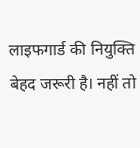लाइफगार्ड की नियुक्ति बेहद जरूरी है। नहीं तो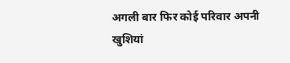अगली बार फिर कोई परिवार अपनी खुशियां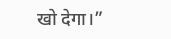खो देगा।”